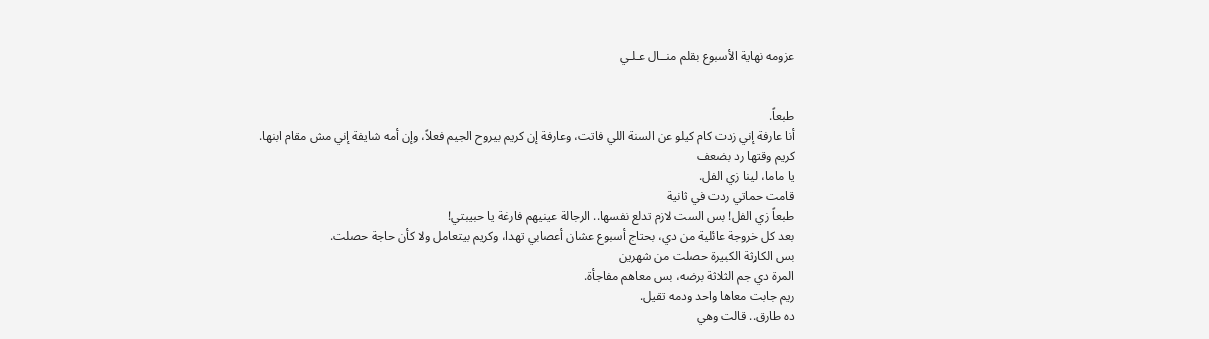عزومه نهاية الأسبوع بقلم منــال عـلـي


طبعاً.
أنا عارفة إني زدت كام كيلو عن السنة اللي فاتت، وعارفة إن كريم بيروح الجيم فعلاً، وإن أمه شايفة إني مش مقام ابنها.
كريم وقتها رد بضعف
يا ماما، لينا زي الفل.
قامت حماتي ردت في ثانية
طبعاً زي الفل! بس الست لازم تدلع نفسها.. الرجالة عينيهم فارغة يا حبيبتي!
بعد كل خروجة عائلية من دي، بحتاج أسبوع عشان أعصابي تهدا، وكريم بيتعامل ولا كأن حاجة حصلت.
بس الکاړثة الكبيرة حصلت من شهرين
المرة دي جم الثلاثة برضه، بس معاهم مفاجأة.
ريم جابت معاها واحد ودمه تقيل.
ده طارق.. قالت وهي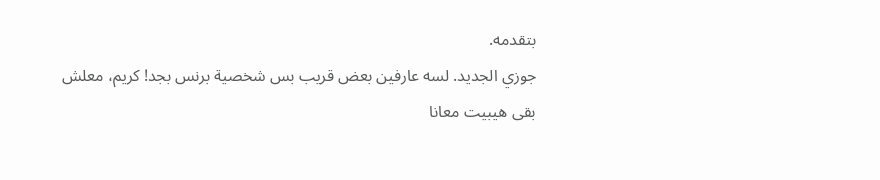بتقدمه.
جوزي الجديد. لسه عارفين بعض قريب بس شخصية برنس بجد! كريم، معلش بقى هيبيت معانا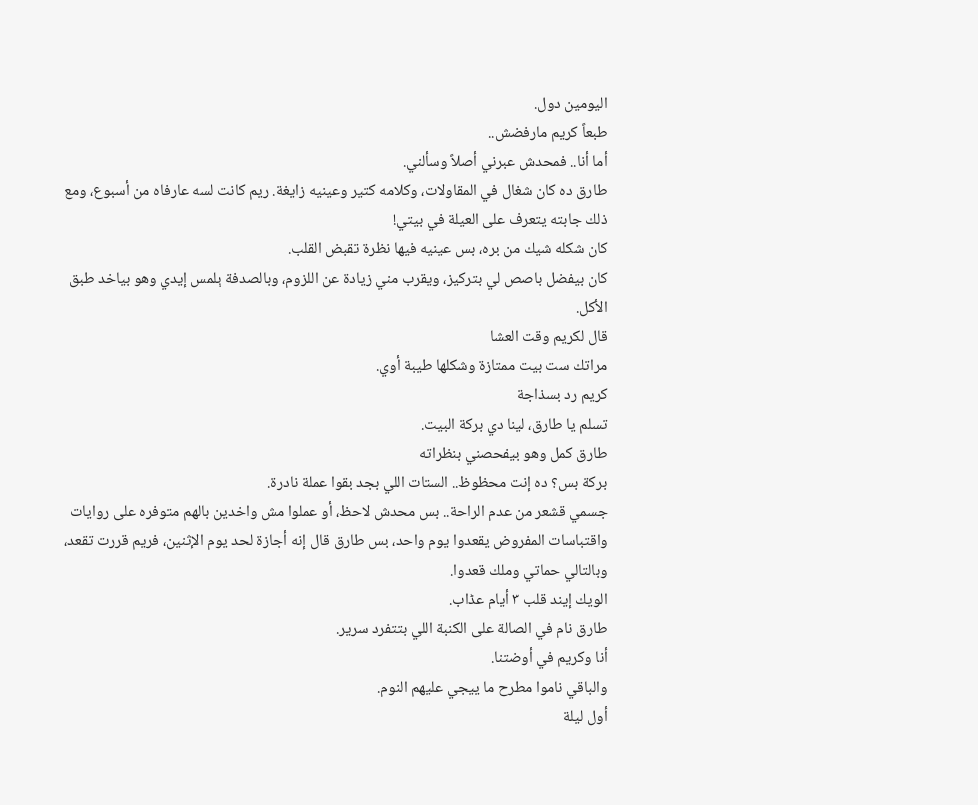اليومين دول.
طبعاً كريم مارفضش..
أما أنا.. فمحدش عبرني أصلاً وسألني.
طارق ده كان شغال في المقاولات، وكلامه كتير وعينيه زايغة. ريم كانت لسه عارفاه من أسبوع، ومع ذلك جابته يتعرف على العيلة في بيتي!
كان شكله شيك من بره، بس عينيه فيها نظرة تقبض القلب.
كان بيفضل باصص لي بتركيز، ويقرب مني زيادة عن اللزوم، وبالصدفة ېلمس إيدي وهو بياخد طبق الأكل.
قال لكريم وقت العشا
مراتك ست بيت ممتازة وشكلها طيبة أوي.
كريم رد بسذاجة
تسلم يا طارق، لينا دي بركة البيت.
طارق كمل وهو بيفحصني بنظراته
بركة بس؟ ده إنت محظوظ.. الستات اللي بجد بقوا عملة نادرة.
جسمي قشعر من عدم الراحة.. بس محدش لاحظ، أو عملوا مش واخدين بالهم متوفره على روايات واقتباسات المفروض يقعدوا يوم واحد، بس طارق قال إنه أجازة لحد يوم الإثنين، فريم قررت تقعد، وبالتالي حماتي وملك قعدوا.
الويك إيند قلب ٣ أيام عڈاب.
طارق نام في الصالة على الكنبة اللي بتتفرد سرير.
أنا وكريم في أوضتنا.
والباقي ناموا مطرح ما ييجي عليهم النوم.
أول ليلة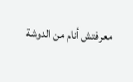معرفتش أنام من الدوشة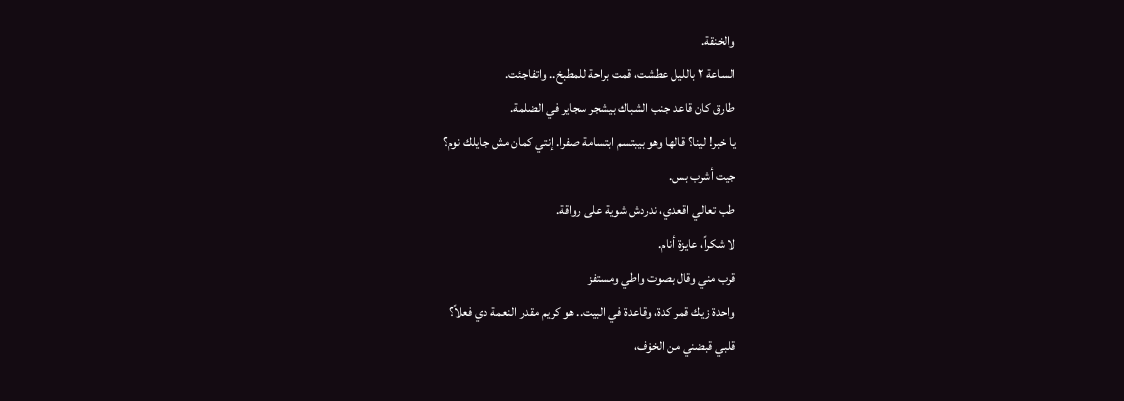والخنقة.
الساعة ٢ بالليل عطشت، قمت براحة للمطبخ.. واتفاجئت.
طارق كان قاعد جنب الشباك بيشجر سجاير في الضلمة.
يا خبر! لينا؟ قالها وهو بيبتسم ابتسامة صفرا. إنتي كمان مش جايلك نوم؟
جيت أشرب بس.
طب تعالي اقعدي، ندردش شوية على رواقة.
لا شكراً، عايزة أنام.
قرب مني وقال بصوت واطي ومستفز
واحدة زيك قمر كدة، وقاعدة في البيت.. هو كريم مقدر النعمة دي فعلاً؟
قلبي قبضني من الخۏف،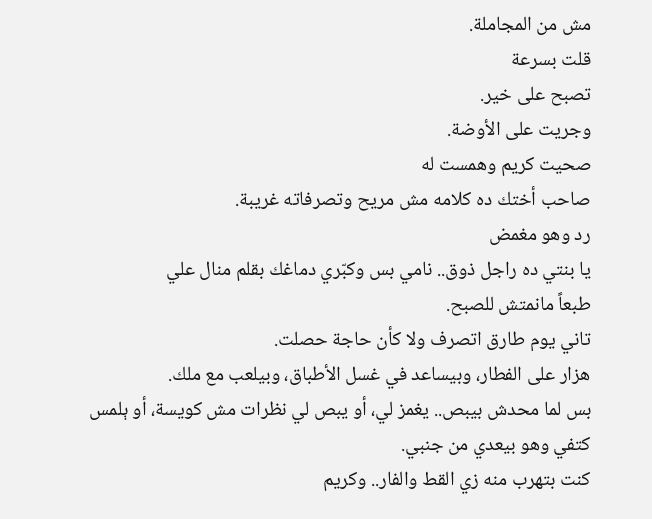مش من المجاملة.
قلت بسرعة
تصبح على خير.
وجريت على الأوضة.
صحيت كريم وهمست له
صاحب أختك ده كلامه مش مريح وتصرفاته غريبة.
رد وهو مغمض
يا بنتي ده راجل ذوق.. نامي بس وكبّري دماغك بقلم منال علي
طبعاً مانمتش للصبح.
تاني يوم طارق اتصرف ولا كأن حاجة حصلت.
هزار على الفطار، وبيساعد في غسل الأطباق، وبيلعب مع ملك.
بس لما محدش بيبص.. يغمز لي، أو يبص لي نظرات مش كويسة، أو ېلمس كتفي وهو بيعدي من جنبي.
كنت بتهرب منه زي القط والفار.. وكريم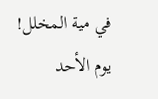في مية المخلل!
يوم الأحد